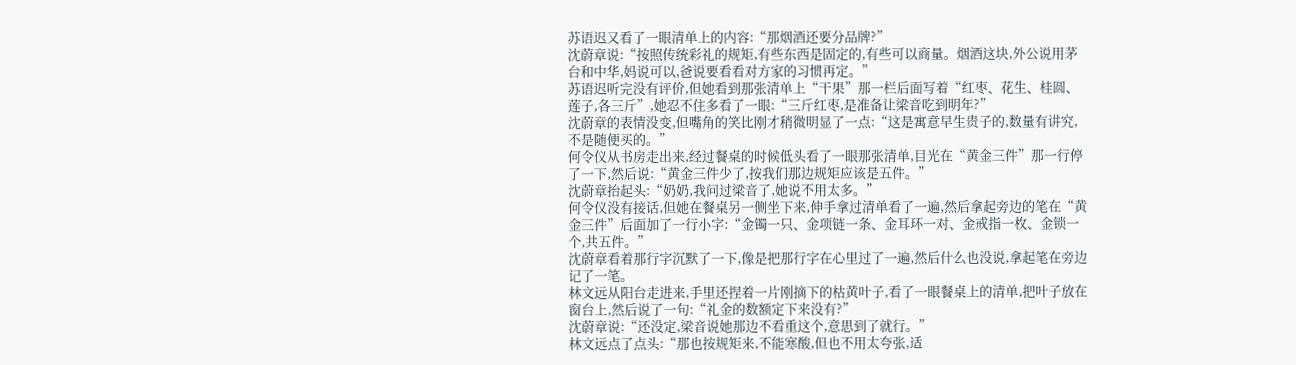苏语迟又看了一眼清单上的内容:“那烟酒还要分品牌?”
沈蔚章说:“按照传统彩礼的规矩,有些东西是固定的,有些可以商量。烟酒这块,外公说用茅台和中华,妈说可以,爸说要看看对方家的习惯再定。”
苏语迟听完没有评价,但她看到那张清单上“干果”那一栏后面写着“红枣、花生、桂圆、莲子,各三斤”,她忍不住多看了一眼:“三斤红枣,是准备让梁音吃到明年?”
沈蔚章的表情没变,但嘴角的笑比刚才稍微明显了一点:“这是寓意早生贵子的,数量有讲究,不是随便买的。”
何令仪从书房走出来,经过餐桌的时候低头看了一眼那张清单,目光在“黄金三件”那一行停了一下,然后说:“黄金三件少了,按我们那边规矩应该是五件。”
沈蔚章抬起头:“奶奶,我问过梁音了,她说不用太多。”
何令仪没有接话,但她在餐桌另一侧坐下来,伸手拿过清单看了一遍,然后拿起旁边的笔在“黄金三件”后面加了一行小字:“金镯一只、金项链一条、金耳环一对、金戒指一枚、金锁一个,共五件。”
沈蔚章看着那行字沉默了一下,像是把那行字在心里过了一遍,然后什么也没说,拿起笔在旁边记了一笔。
林文远从阳台走进来,手里还捏着一片刚摘下的枯黄叶子,看了一眼餐桌上的清单,把叶子放在窗台上,然后说了一句:“礼金的数额定下来没有?”
沈蔚章说:“还没定,梁音说她那边不看重这个,意思到了就行。”
林文远点了点头:“那也按规矩来,不能寒酸,但也不用太夸张,适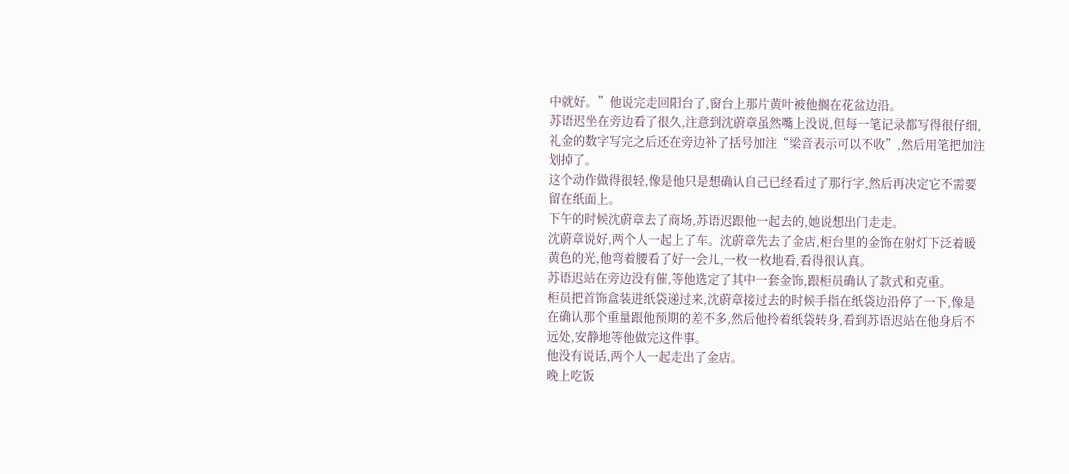中就好。”他说完走回阳台了,窗台上那片黄叶被他搁在花盆边沿。
苏语迟坐在旁边看了很久,注意到沈蔚章虽然嘴上没说,但每一笔记录都写得很仔细,礼金的数字写完之后还在旁边补了括号加注“梁音表示可以不收”,然后用笔把加注划掉了。
这个动作做得很轻,像是他只是想确认自己已经看过了那行字,然后再决定它不需要留在纸面上。
下午的时候沈蔚章去了商场,苏语迟跟他一起去的,她说想出门走走。
沈蔚章说好,两个人一起上了车。沈蔚章先去了金店,柜台里的金饰在射灯下泛着暖黄色的光,他弯着腰看了好一会儿,一枚一枚地看,看得很认真。
苏语迟站在旁边没有催,等他选定了其中一套金饰,跟柜员确认了款式和克重。
柜员把首饰盒装进纸袋递过来,沈蔚章接过去的时候手指在纸袋边沿停了一下,像是在确认那个重量跟他预期的差不多,然后他拎着纸袋转身,看到苏语迟站在他身后不远处,安静地等他做完这件事。
他没有说话,两个人一起走出了金店。
晚上吃饭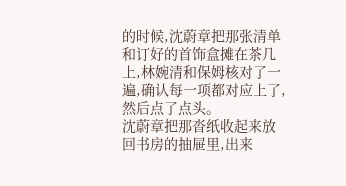的时候,沈蔚章把那张清单和订好的首饰盒摊在茶几上,林婉清和保姆核对了一遍,确认每一项都对应上了,然后点了点头。
沈蔚章把那沓纸收起来放回书房的抽屉里,出来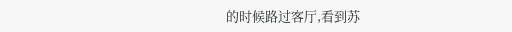的时候路过客厅,看到苏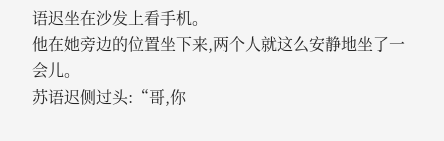语迟坐在沙发上看手机。
他在她旁边的位置坐下来,两个人就这么安静地坐了一会儿。
苏语迟侧过头:“哥,你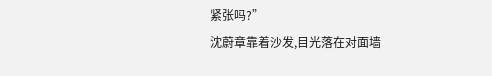紧张吗?”
沈蔚章靠着沙发,目光落在对面墙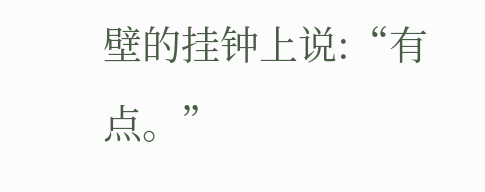壁的挂钟上说:“有点。”